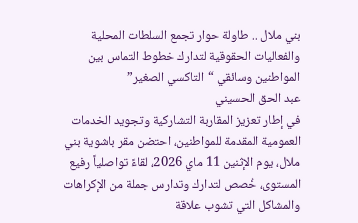بني ملال .. طاولة حوار تجمع السلطات المحلية والفعاليات الحقوقية لتدارك خطوط التماس بين المواطنين وسائقي “التاكسي الصغير”
عبد الحق الحسيني
في إطار تعزيز المقاربة التشاركية وتجويد الخدمات العمومية المقدمة للمواطنين، احتضن مقر باشوية بني ملال، يوم الإثنين 11 ماي 2026، لقاءً تواصلياً رفيع المستوى، خُصص لتدارك وتدارس جملة من الإكراهات والمشاكل التي تشوب علاقة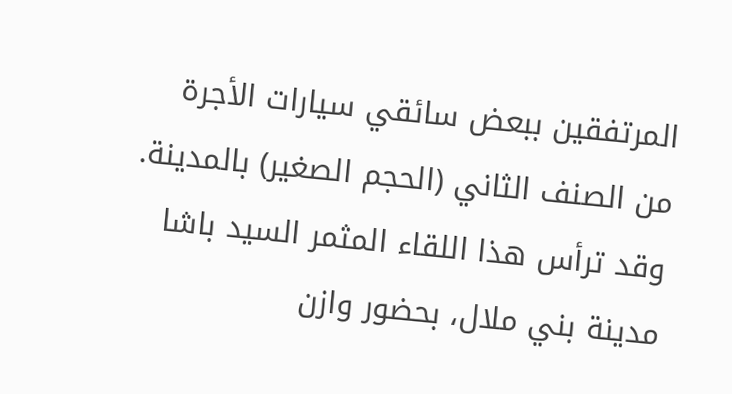المرتفقين ببعض سائقي سيارات الأجرة من الصنف الثاني (الحجم الصغير) بالمدينة.
وقد ترأس هذا اللقاء المثمر السيد باشا مدينة بني ملال، بحضور وازن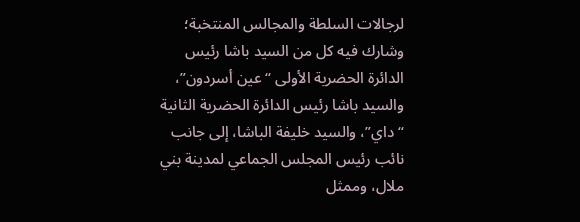لرجالات السلطة والمجالس المنتخبة؛ وشارك فيه كل من السيد باشا رئيس الدائرة الحضرية الأولى “عين أسردون”، والسيد باشا رئيس الدائرة الحضرية الثانية “داي”، والسيد خليفة الباشا، إلى جانب نائب رئيس المجلس الجماعي لمدينة بني ملال، وممثل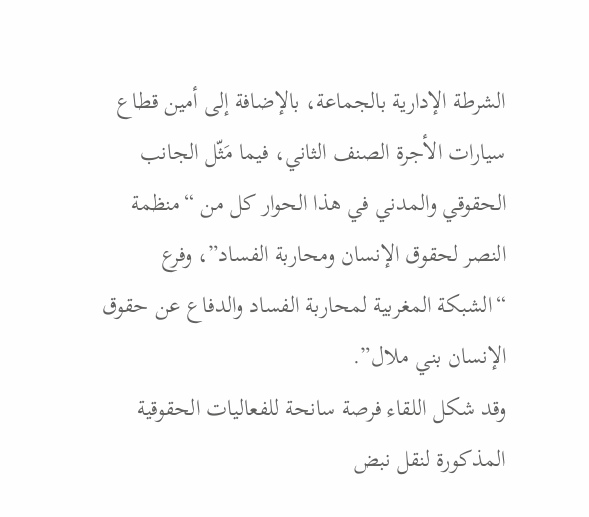الشرطة الإدارية بالجماعة، بالإضافة إلى أمين قطاع سيارات الأجرة الصنف الثاني، فيما مَثّل الجانب الحقوقي والمدني في هذا الحوار كل من “منظمة النصر لحقوق الإنسان ومحاربة الفساد”، وفرع “الشبكة المغربية لمحاربة الفساد والدفاع عن حقوق الإنسان بني ملال”.
وقد شكل اللقاء فرصة سانحة للفعاليات الحقوقية المذكورة لنقل نبض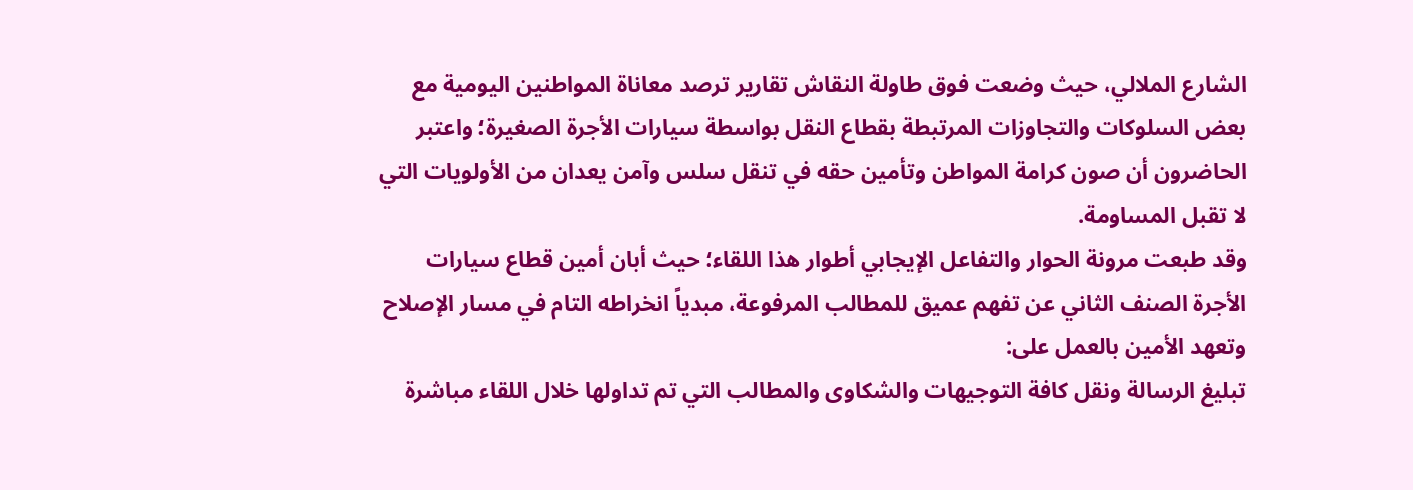الشارع الملالي، حيث وضعت فوق طاولة النقاش تقارير ترصد معاناة المواطنين اليومية مع بعض السلوكات والتجاوزات المرتبطة بقطاع النقل بواسطة سيارات الأجرة الصغيرة؛ واعتبر الحاضرون أن صون كرامة المواطن وتأمين حقه في تنقل سلس وآمن يعدان من الأولويات التي لا تقبل المساومة.
وقد طبعت مرونة الحوار والتفاعل الإيجابي أطوار هذا اللقاء؛ حيث أبان أمين قطاع سيارات الأجرة الصنف الثاني عن تفهم عميق للمطالب المرفوعة، مبدياً انخراطه التام في مسار الإصلاح وتعهد الأمين بالعمل على:
تبليغ الرسالة ونقل كافة التوجيهات والشكاوى والمطالب التي تم تداولها خلال اللقاء مباشرة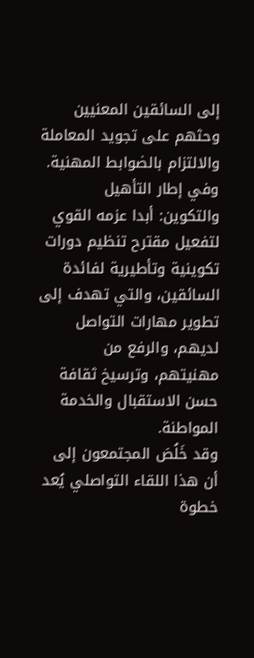إلى السائقين المعنيين وحثهم على تجويد المعاملة والالتزام بالضوابط المهنية.
وفي إطار التأهيل والتكوين: أبدا عزمه القوي لتفعيل مقترح تنظيم دورات تكوينية وتأطيرية لفائدة السائقين، والتي تهدف إلى تطوير مهارات التواصل لديهم، والرفع من مهنيتهم، وترسيخ ثقافة حسن الاستقبال والخدمة المواطنة.
وقد خَلُصَ المجتمعون إلى أن هذا اللقاء التواصلي يُعد خطوة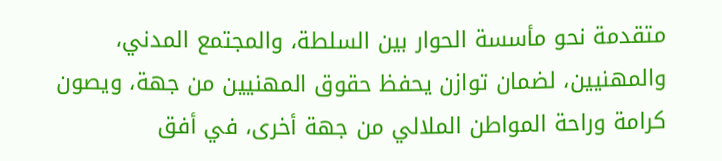متقدمة نحو مأسسة الحوار بين السلطة، والمجتمع المدني، والمهنيين، لضمان توازن يحفظ حقوق المهنيين من جهة، ويصون كرامة وراحة المواطن الملالي من جهة أخرى، في أفق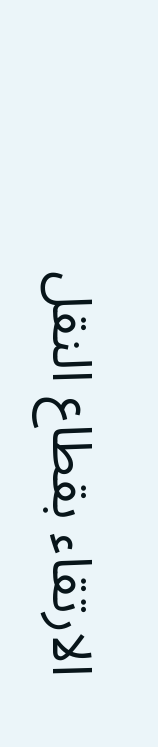الارتقاء بقطاع النقل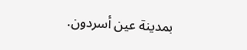بمدينة عين أسردون.